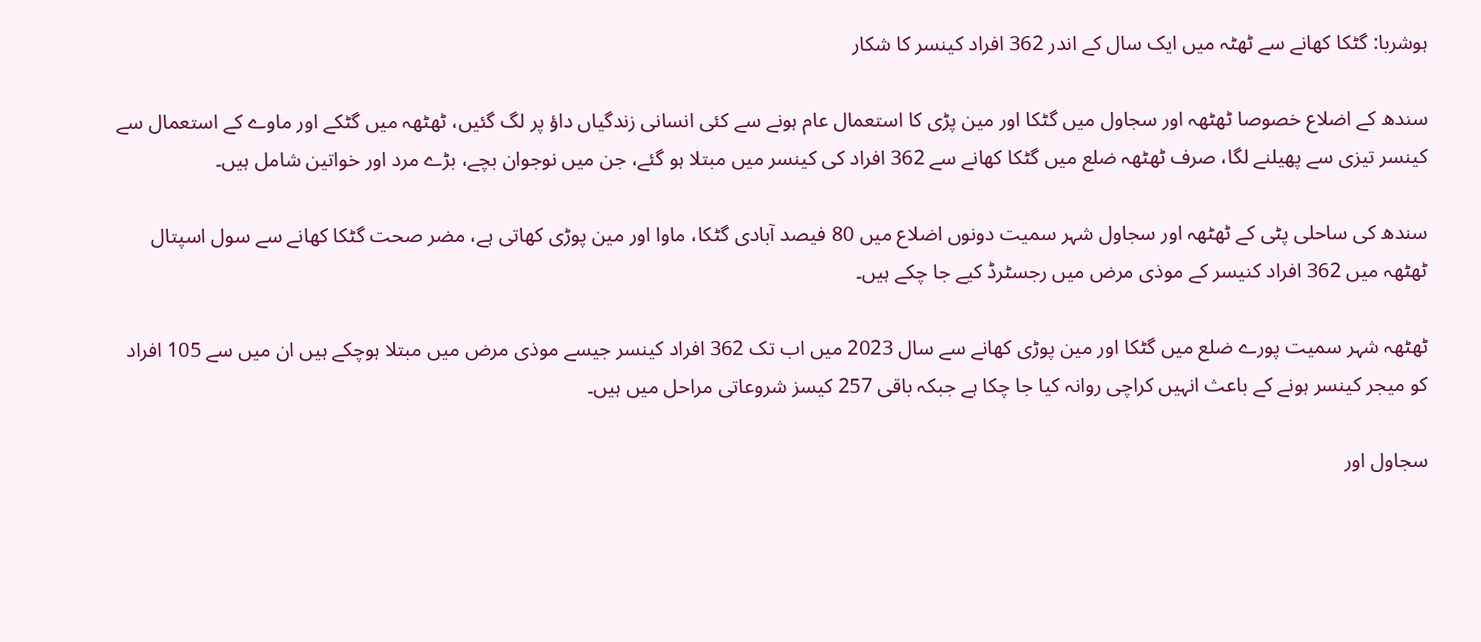ہوشربا: گٹکا کھانے سے ٹھٹہ میں ایک سال کے اندر 362 افراد کینسر کا شکار

سندھ کے اضلاع خصوصا ٹھٹھہ اور سجاول میں گٹکا اور مین پڑی کا استعمال عام ہونے سے کئی انسانی زندگیاں داؤ پر لگ گئیں، ٹھٹھہ میں گٹکے اور ماوے کے استعمال سے کینسر تیزی سے پھیلنے لگا، صرف ٹھٹھہ ضلع میں گٹکا کھانے سے 362 افراد کی کینسر میں مبتلا ہو گئے، جن میں نوجوان بچے، بڑے مرد اور خواتین شامل ہیں۔

سندھ کی ساحلی پٹی کے ٹھٹھہ اور سجاول شہر سمیت دونوں اضلاع میں 80 فیصد آبادی گٹکا، ماوا اور مین پوڑی کھاتی ہے، مضر صحت گٹکا کھانے سے سول اسپتال ٹھٹھہ میں 362 افراد کنیسر کے موذی مرض میں رجسٹرڈ کیے جا چکے ہیں۔

ٹھٹھہ شہر سمیت پورے ضلع میں گٹکا اور مین پوڑی کھانے سے سال 2023 میں اب تک 362 افراد کینسر جیسے موذی مرض میں مبتلا ہوچکے ہیں ان میں سے 105 افراد کو میجر کینسر ہونے کے باعث انہیں کراچی روانہ کیا جا چکا ہے جبکہ باقی 257 کیسز شروعاتی مراحل میں ہیں۔

سجاول اور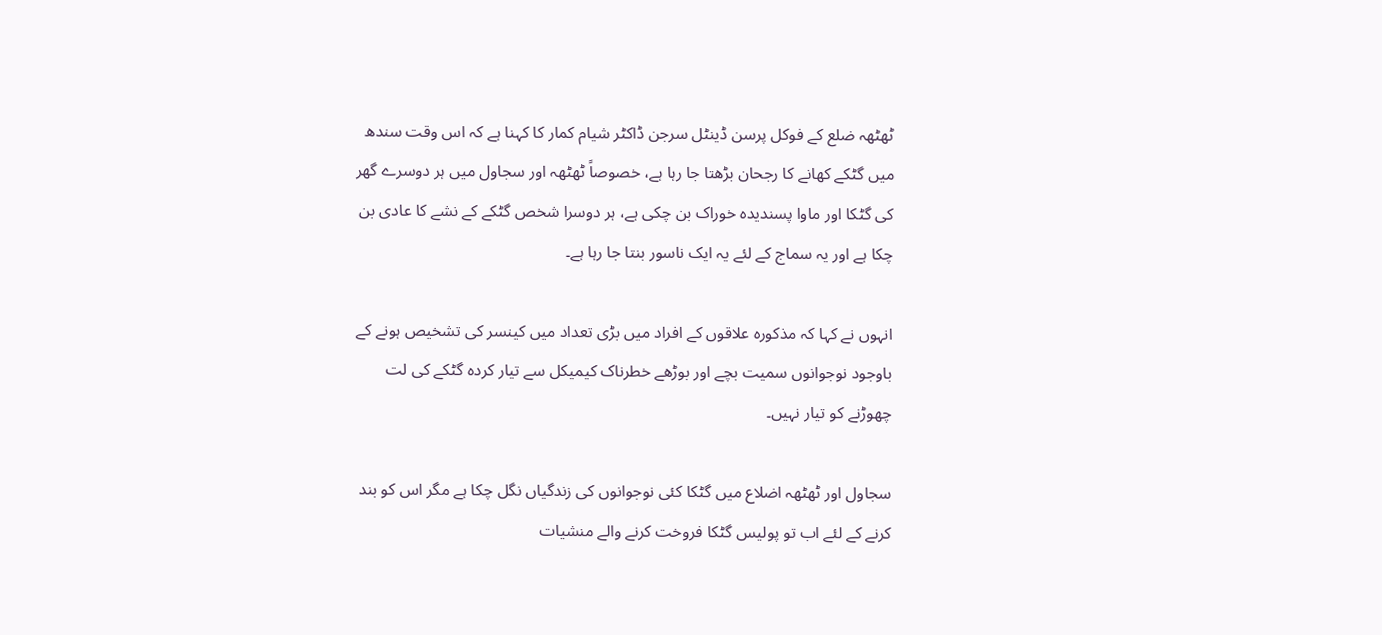ٹھٹھہ ضلع کے فوکل پرسن ڈینٹل سرجن ڈاکٹر شیام کمار کا کہنا ہے کہ اس وقت سندھ میں گٹکے کھانے کا رجحان بڑھتا جا رہا ہے، خصوصاً ٹھٹھہ اور سجاول میں ہر دوسرے گھر کی گٹکا اور ماوا پسندیدہ خوراک بن چکی ہے، ہر دوسرا شخص گٹکے کے نشے کا عادی بن چکا ہے اور یہ سماج کے لئے یہ ایک ناسور بنتا جا رہا ہے۔

انہوں نے کہا کہ مذکورہ علاقوں کے افراد میں بڑی تعداد میں کینسر کی تشخیص ہونے کے باوجود نوجوانوں سمیت بچے اور بوڑھے خطرناک کیمیکل سے تیار کردہ گٹکے کی لت چھوڑنے کو تیار نہیں۔

سجاول اور ٹھٹھہ اضلاع میں گٹکا کئی نوجوانوں کی زندگیاں نگل چکا ہے مگر اس کو بند کرنے کے لئے اب تو پولیس گٹکا فروخت کرنے والے منشیات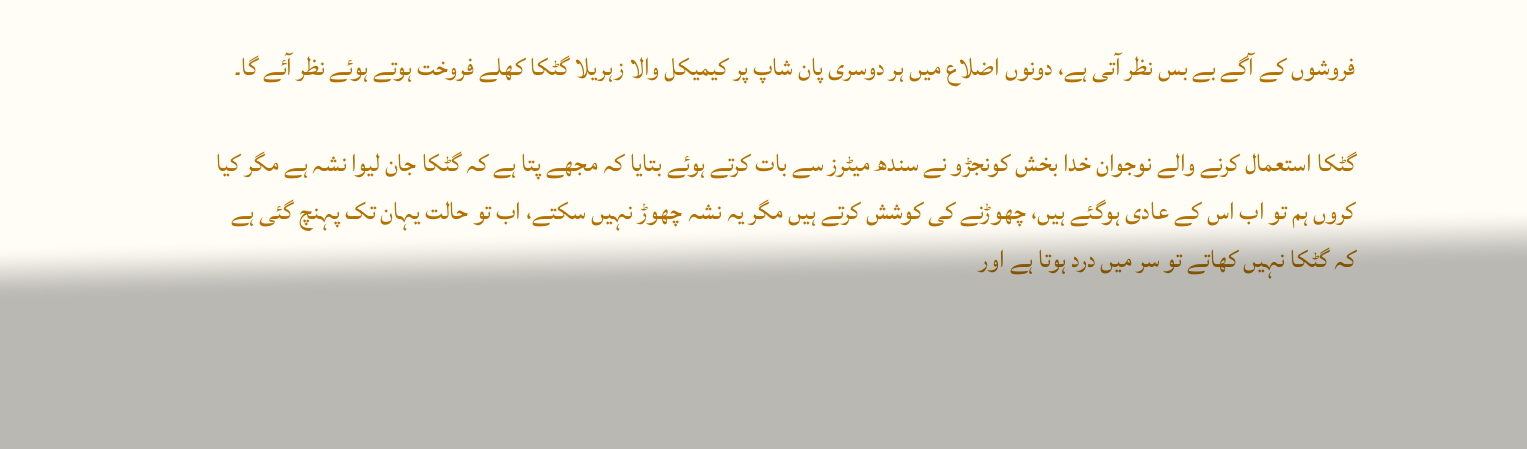فروشوں کے آگے بے بس نظر آتی ہے، دونوں اضلاع میں ہر دوسری پان شاپ پر کیمیکل والا زہریلا گٹکا کھلے فروخت ہوتے ہوئے نظر آئے گا۔

گٹکا استعمال کرنے والے نوجوان خدا بخش کونجڑو نے سندھ میٹرز سے بات کرتے ہوئے بتایا کہ مجھے پتا ہے کہ گٹکا جان لیوا نشہ ہے مگر کیا کروں ہم تو اب اس کے عادی ہوگئے ہیں، چھوڑنے کی کوشش کرتے ہیں مگر یہ نشہ چھوڑ نہیں سکتے، اب تو حالت یہان تک پہنچ گئی ہے کہ گٹکا نہیں کھاتے تو سر میں درد ہوتا ہے اور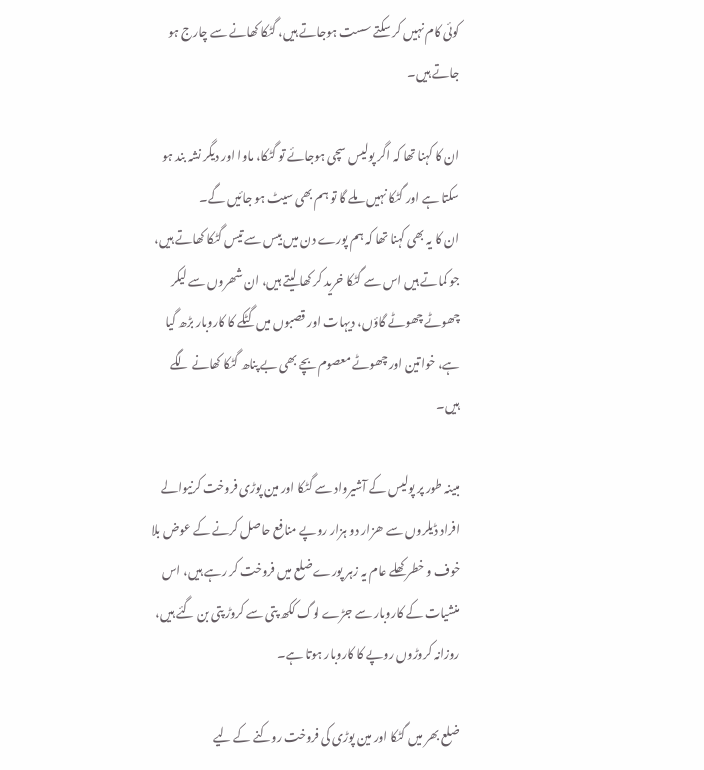کوئی کام نہیں کر سکتے سست ہوجاتے ہیں، گٹکا کھانے سے چارج ہو جاتے ہیں۔

ان کا کہنا تھا کہ اگر پولیس سچی ہوجائے تو گٹکا، ماوا اور دیگر نشہ بند ہو سکتا ہے اور گٹکا نہیں ملے گا تو ہم بھی سیٹ ہو جائیں گے۔
ان کا یہ بھی کہنا تھا کہ ہم پورے دن میں بیس سے تیس گٹکا کھاتے ہیں، جو کماتے ہیں اس سے گٹکا خرید کر کھا لیتے ہیں، ان شھروں سے لیکر چھوٹے چھوٹے گاؤں، دیہات اور قصبوں میں گٹکے کا کاروبار بڑھ گیا ہے، خواتین اور چھوٹے معصوم بچے بھی بے پناھ گٹکا کھانے لگے ہیں۔

مبینہ طور پر پولیس کے آشیرواد سے گٹکا اور مین پوڑی فروخت کرنیوالے افراد ڈیلروں سے ھزار دو ہزار روپے منافع حاصل کرنے کے عوض بلا خوف و خطر کھلے عام یہ زہر پورے ضلع میں فروخت کر رہے ہیں، اس منشیات کے کاروبار سے جڑے لوگ ککھ پتی سے کروڑ پتی بن گئے ہیں، روزانہ کروڑوں روپے کا کاروبار ہوتا ہے۔

ضلع بھر میں گٹکا اور مین پوڑی کی فروخت روکنے کے لیے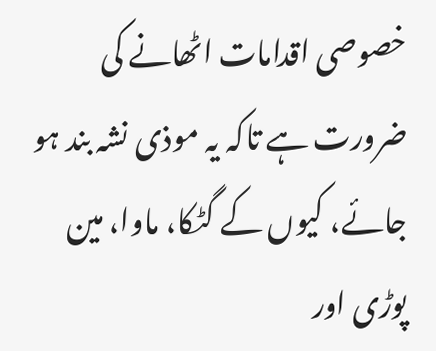خصوصی اقدامات اٹھانے کی ضرورت ہے تاکہ یہ موذی نشہ بند ہو جائے، کیوں کے گٹکا، ماوا، مین پوڑی اور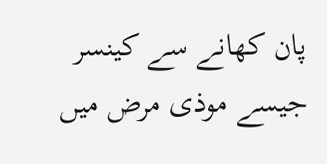پان ‌کھانے سے کینسر جیسے موذی مرض میں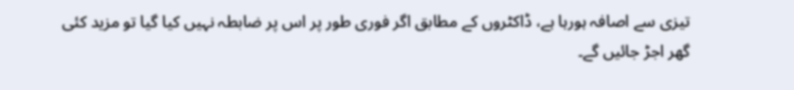تیزی سے اصافہ ہورہا ہے، ڈاکٹروں کے مطابق اگر فوری طور پر اس پر ضابطہ نہیں کیا گیا تو مزید کئی گھر اجڑ جائیں گے۔